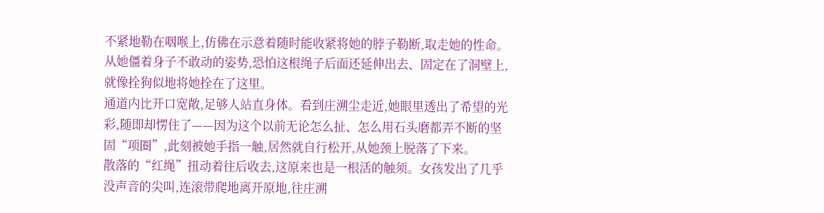不紧地勒在咽喉上,仿佛在示意着随时能收紧将她的脖子勒断,取走她的性命。从她僵着身子不敢动的姿势,恐怕这根绳子后面还延伸出去、固定在了洞壁上,就像拴狗似地将她拴在了这里。
通道内比开口宽敞,足够人站直身体。看到庄溯尘走近,她眼里透出了希望的光彩,随即却愣住了——因为这个以前无论怎么扯、怎么用石头磨都弄不断的坚固“项圈”,此刻被她手指一触,居然就自行松开,从她颈上脱落了下来。
散落的“红绳”扭动着往后收去,这原来也是一根活的触须。女孩发出了几乎没声音的尖叫,连滚带爬地离开原地,往庄溯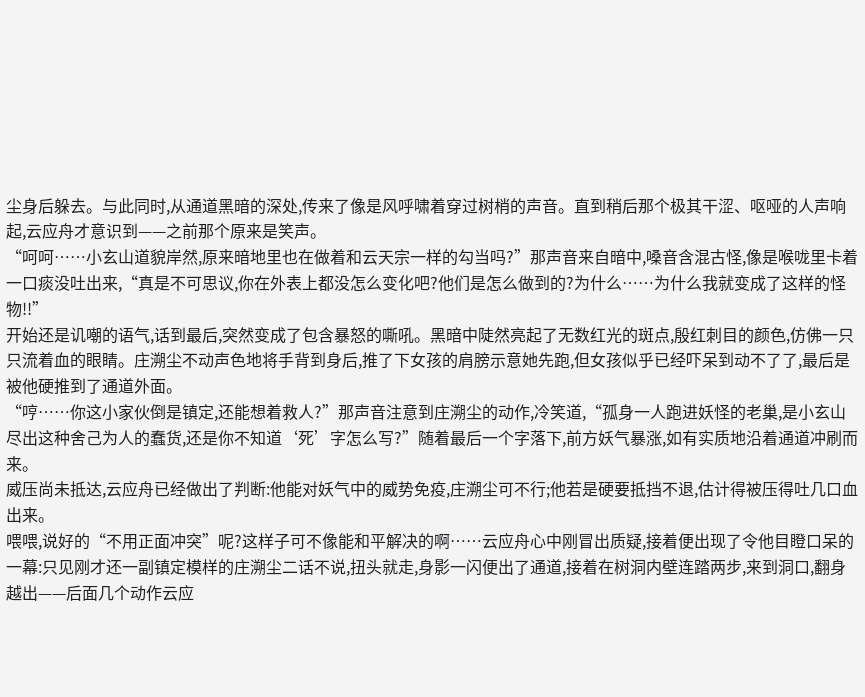尘身后躲去。与此同时,从通道黑暗的深处,传来了像是风呼啸着穿过树梢的声音。直到稍后那个极其干涩、呕哑的人声响起,云应舟才意识到——之前那个原来是笑声。
“呵呵……小玄山道貌岸然,原来暗地里也在做着和云天宗一样的勾当吗?”那声音来自暗中,嗓音含混古怪,像是喉咙里卡着一口痰没吐出来,“真是不可思议,你在外表上都没怎么变化吧?他们是怎么做到的?为什么……为什么我就变成了这样的怪物!!”
开始还是讥嘲的语气,话到最后,突然变成了包含暴怒的嘶吼。黑暗中陡然亮起了无数红光的斑点,殷红刺目的颜色,仿佛一只只流着血的眼睛。庄溯尘不动声色地将手背到身后,推了下女孩的肩膀示意她先跑,但女孩似乎已经吓呆到动不了了,最后是被他硬推到了通道外面。
“哼……你这小家伙倒是镇定,还能想着救人?”那声音注意到庄溯尘的动作,冷笑道,“孤身一人跑进妖怪的老巢,是小玄山尽出这种舍己为人的蠢货,还是你不知道‘死’字怎么写?”随着最后一个字落下,前方妖气暴涨,如有实质地沿着通道冲刷而来。
威压尚未抵达,云应舟已经做出了判断:他能对妖气中的威势免疫,庄溯尘可不行;他若是硬要抵挡不退,估计得被压得吐几口血出来。
喂喂,说好的“不用正面冲突”呢?这样子可不像能和平解决的啊……云应舟心中刚冒出质疑,接着便出现了令他目瞪口呆的一幕:只见刚才还一副镇定模样的庄溯尘二话不说,扭头就走,身影一闪便出了通道,接着在树洞内壁连踏两步,来到洞口,翻身越出——后面几个动作云应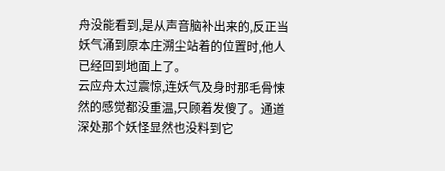舟没能看到,是从声音脑补出来的,反正当妖气涌到原本庄溯尘站着的位置时,他人已经回到地面上了。
云应舟太过震惊,连妖气及身时那毛骨悚然的感觉都没重温,只顾着发傻了。通道深处那个妖怪显然也没料到它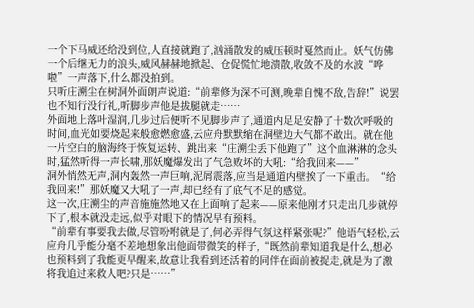一个下马威还给没到位,人直接就跑了,汹涌散发的威压顿时戛然而止。妖气仿佛一个后继无力的浪头,威风赫赫地掀起、仓促慌忙地溃散,收敛不及的水波“哗啦”一声落下,什么都没拍到。
只听庄溯尘在树洞外面朗声说道:“前辈修为深不可测,晚辈自愧不敌,告辞!”说罢也不知行没行礼,听脚步声他是拔腿就走……
外面地上落叶湿润,几步过后便听不见脚步声了,通道内足足安静了十数次呼吸的时间,血光如要烧起来般愈燃愈盛,云应舟默默缩在洞壁边大气都不敢出。就在他一片空白的脑海终于恢复运转、跳出来“庄溯尘丢下他跑了”这个血淋淋的念头时,猛然听得一声长啸,那妖魔爆发出了气急败坏的大吼:“给我回来——”
洞外悄然无声,洞内轰然一声巨响,泥屑震落,应当是通道内壁挨了一下重击。“给我回来!”那妖魔又大吼了一声,却已经有了底气不足的感觉。
这一次,庄溯尘的声音施施然地又在上面响了起来——原来他刚才只走出几步就停下了,根本就没走远,似乎对眼下的情况早有预料。
“前辈有事要我去做,尽管吩咐就是了,何必弄得气氛这样紧张呢?”他语气轻松,云应舟几乎能分毫不差地想象出他面带微笑的样子,“既然前辈知道我是什么,想必也预料到了我能更早醒来,故意让我看到还活着的同伴在面前被捉走,就是为了激将我追过来救人吧?只是……”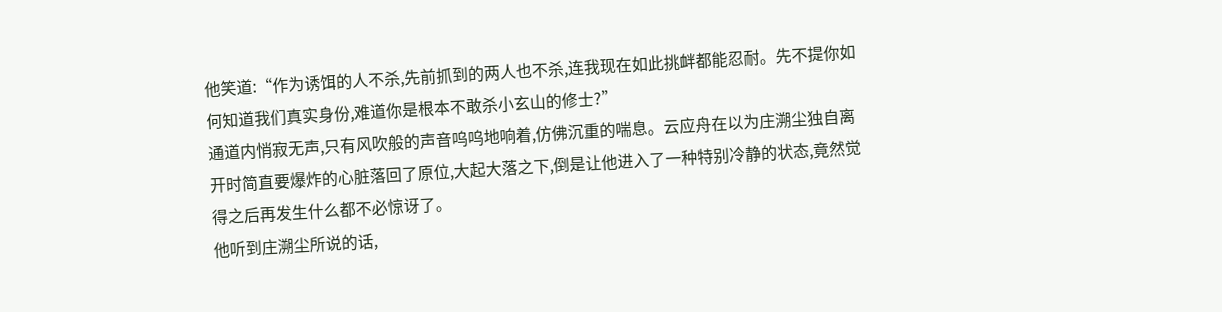他笑道:“作为诱饵的人不杀,先前抓到的两人也不杀,连我现在如此挑衅都能忍耐。先不提你如何知道我们真实身份,难道你是根本不敢杀小玄山的修士?”
通道内悄寂无声,只有风吹般的声音呜呜地响着,仿佛沉重的喘息。云应舟在以为庄溯尘独自离开时简直要爆炸的心脏落回了原位,大起大落之下,倒是让他进入了一种特别冷静的状态,竟然觉得之后再发生什么都不必惊讶了。
他听到庄溯尘所说的话,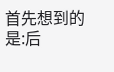首先想到的是:后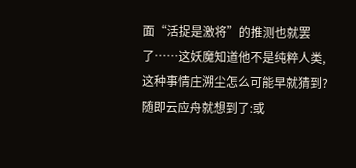面“活捉是激将”的推测也就罢了……这妖魔知道他不是纯粹人类,这种事情庄溯尘怎么可能早就猜到?
随即云应舟就想到了:或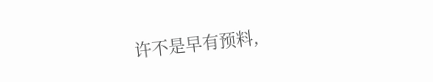许不是早有预料,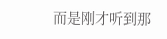而是刚才听到那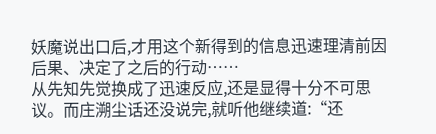妖魔说出口后,才用这个新得到的信息迅速理清前因后果、决定了之后的行动……
从先知先觉换成了迅速反应,还是显得十分不可思议。而庄溯尘话还没说完,就听他继续道:“还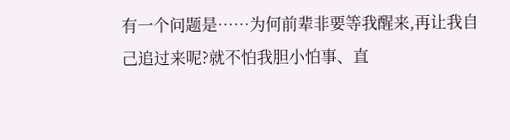有一个问题是……为何前辈非要等我醒来,再让我自己追过来呢?就不怕我胆小怕事、直